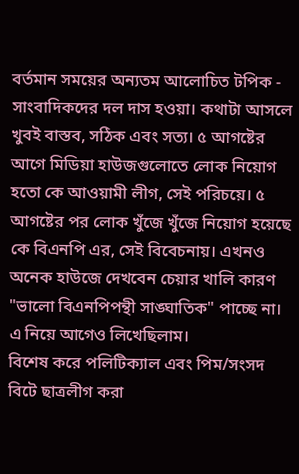বর্তমান সময়ের অন্যতম আলোচিত টপিক - সাংবাদিকদের দল দাস হওয়া। কথাটা আসলে খুবই বাস্তব, সঠিক এবং সত্য। ৫ আগষ্টের আগে মিডিয়া হাউজগুলোতে লোক নিয়োগ হতো কে আওয়ামী লীগ, সেই পরিচয়ে। ৫ আগষ্টের পর লোক খুঁজে খুঁজে নিয়োগ হয়েছে কে বিএনপি এর, সেই বিবেচনায়। এখনও অনেক হাউজে দেখবেন চেয়ার খালি কারণ "ভালো বিএনপিপন্থী সাঙ্ঘাতিক" পাচ্ছে না। এ নিয়ে আগেও লিখেছিলাম।
বিশেষ করে পলিটিক্যাল এবং পিম/সংসদ বিটে ছাত্রলীগ করা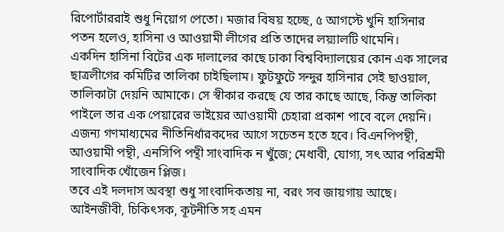রিপোর্টাররাই শুধু নিয়োগ পেতো। মজার বিষয় হচ্ছে, ৫ আগস্টে খুনি হাসিনার পতন হলেও, হাসিনা ও আওয়ামী লীগের প্রতি তাদের লয়্যালটি থামেনি।
একদিন হাসিনা বিটের এক দালালের কাছে ঢাকা বিশ্ববিদ্যালয়ের কোন এক সালের ছাত্রলীগের কমিটির তালিকা চাইছিলাম। ফুটফুটে সন্দুর হাসিনার সেই ছাওয়াল, তালিকাটা দেয়নি আমাকে। সে স্বীকার করছে যে তার কাছে আছে, কিন্তু তালিকা পাইলে তার এক পেয়ারের ভাইয়ের আওয়ামী চেহারা প্রকাশ পাবে বলে দেয়নি।
এজন্য গণমাধ্যমের নীতিনির্ধারকদের আগে সচেতন হতে হবে। বিএনপিপন্থী, আওয়ামী পন্থী, এনসিপি পন্থী সাংবাদিক ন খুঁজে; মেধাবী, যোগ্য, সৎ আর পরিশ্রমী সাংবাদিক খোঁজেন প্লিজ।
তবে এই দলদাস অবস্থা শুধু সাংবাদিকতায় না, বরং সব জায়গায় আছে। আইনজীবী, চিকিৎসক, কূটনীতি সহ এমন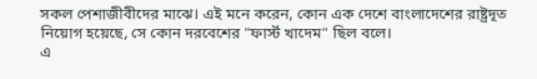সকল পেশাজীবীদের মাঝে। এই মনে করেন, কোন এক দেশে বাংলাদেশের রাষ্ট্রদূত নিয়োগ হয়েছে, সে কোন দরবেশের "ফার্স্ট খাদেম" ছিল বলে।
এ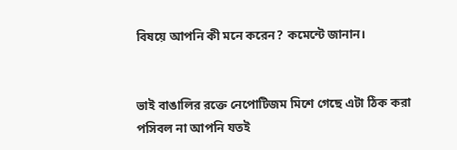বিষয়ে আপনি কী মনে করেন? কমেন্টে জানান।


ভাই বাঙালির রক্তে নেপোটিজম মিশে গেছে এটা ঠিক করা পসিবল না আপনি যতই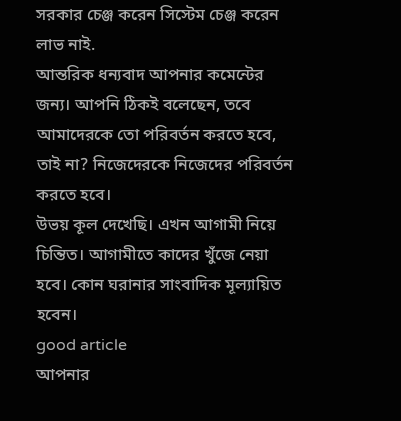সরকার চেঞ্জ করেন সিস্টেম চেঞ্জ করেন লাভ নাই.
আন্তরিক ধন্যবাদ আপনার কমেন্টের জন্য। আপনি ঠিকই বলেছেন, তবে আমাদেরকে তো পরিবর্তন করতে হবে, তাই না? নিজেদেরকে নিজেদের পরিবর্তন করতে হবে।
উভয় কূল দেখেছি। এখন আগামী নিয়ে চিন্তিত। আগামীতে কাদের খুঁজে নেয়া হবে। কোন ঘরানার সাংবাদিক মূল্যায়িত হবেন।
good article
আপনার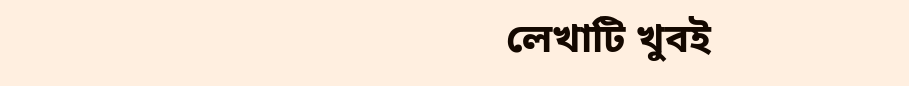লেখাটি খুবই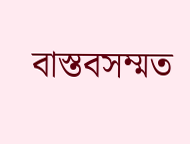বাস্তবসম্মত